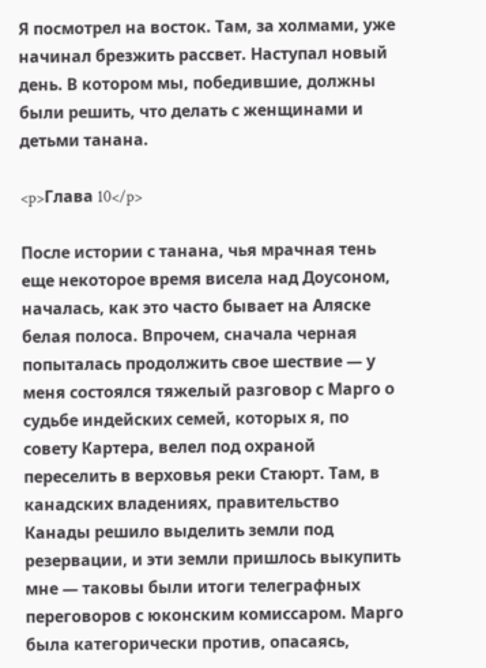Я посмотрел на восток. Там, за холмами, уже начинал брезжить рассвет. Наступал новый день. В котором мы, победившие, должны были решить, что делать с женщинами и детьми танана.

<p>Глава 10</p>

После истории с танана, чья мрачная тень еще некоторое время висела над Доусоном, началась, как это часто бывает на Аляске белая полоса. Впрочем, сначала черная попыталась продолжить свое шествие — у меня состоялся тяжелый разговор с Марго о судьбе индейских семей, которых я, по совету Картера, велел под охраной переселить в верховья реки Стаюрт. Там, в канадских владениях, правительство Канады решило выделить земли под резервации, и эти земли пришлось выкупить мне — таковы были итоги телеграфных переговоров с юконским комиссаром. Марго была категорически против, опасаясь,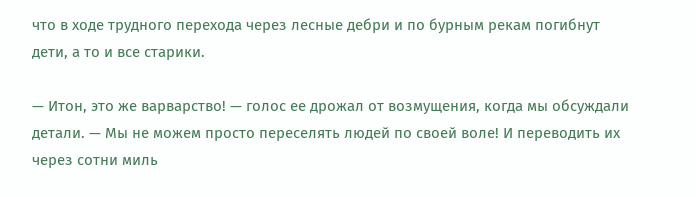что в ходе трудного перехода через лесные дебри и по бурным рекам погибнут дети, а то и все старики.

— Итон, это же варварство! — голос ее дрожал от возмущения, когда мы обсуждали детали. — Мы не можем просто переселять людей по своей воле! И переводить их через сотни миль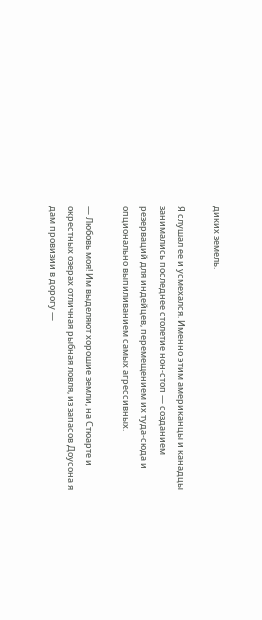диких земель.

Я слушал ее и усмехался. Именно этим американцы и канадцы занимались последнее столетие нон-стоп — созданием резерваций для индейцев, перемещением их туда-сюда и опционально выпиливанием самых агрессивных.

— Любовь моя! Им выделяют хорошие земли, на Стюарте и окрестных озерах отличная рыбная ловля, из запасов Доусона я дам провизии в дорогу —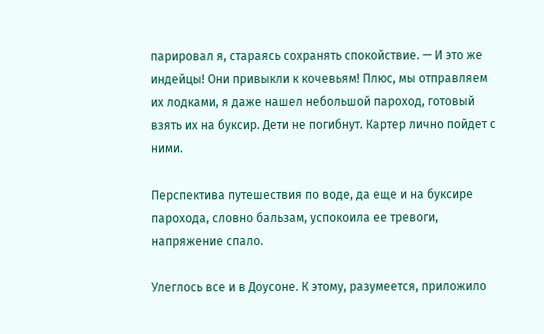парировал я, стараясь сохранять спокойствие. — И это же индейцы! Они привыкли к кочевьям! Плюс, мы отправляем их лодками, я даже нашел небольшой пароход, готовый взять их на буксир. Дети не погибнут. Картер лично пойдет с ними.

Перспектива путешествия по воде, да еще и на буксире парохода, словно бальзам, успокоила ее тревоги, напряжение спало.

Улеглось все и в Доусоне. К этому, разумеется, приложило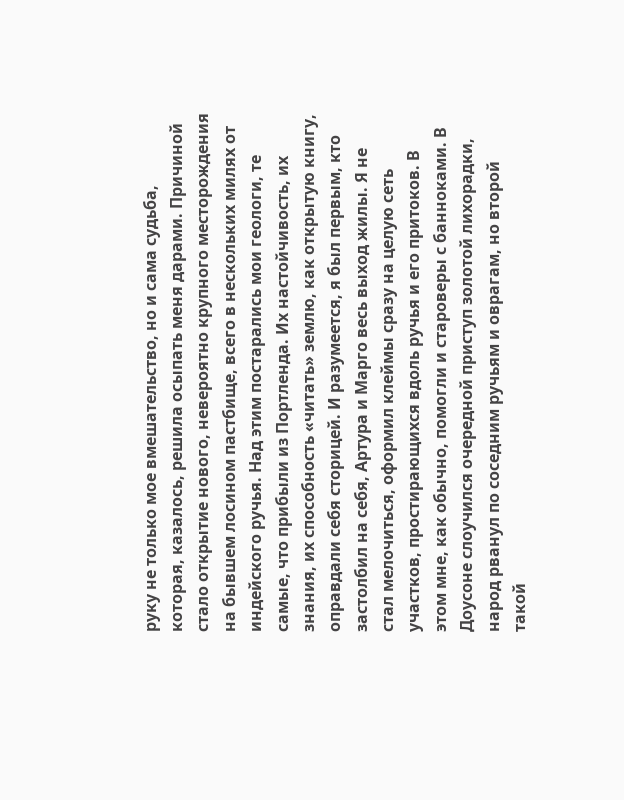руку не только мое вмешательство, но и сама судьба, которая, казалось, решила осыпать меня дарами. Причиной стало открытие нового, невероятно крупного месторождения на бывшем лосином пастбище, всего в нескольких милях от индейского ручья. Над этим постарались мои геологи, те самые, что прибыли из Портленда. Их настойчивость, их знания, их способность «читать» землю, как открытую книгу, оправдали себя сторицей. И разумеется, я был первым, кто застолбил на себя, Артура и Марго весь выход жилы. Я не стал мелочиться, оформил клеймы сразу на целую сеть участков, простирающихся вдоль ручья и его притоков. В этом мне, как обычно, помогли и староверы с банноками. В Доусоне слоучился очередной приступ золотой лихорадки, народ рванул по соседним ручьям и оврагам, но второй такой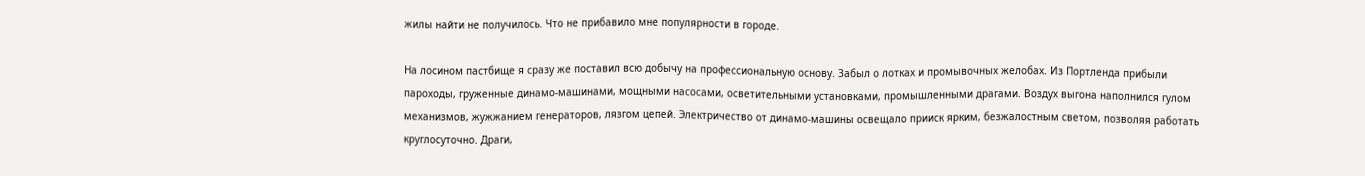жилы найти не получилось. Что не прибавило мне популярности в городе.

На лосином пастбище я сразу же поставил всю добычу на профессиональную основу. Забыл о лотках и промывочных желобах. Из Портленда прибыли пароходы, груженные динамо-машинами, мощными насосами, осветительными установками, промышленными драгами. Воздух выгона наполнился гулом механизмов, жужжанием генераторов, лязгом цепей. Электричество от динамо-машины освещало прииск ярким, безжалостным светом, позволяя работать круглосуточно. Драги,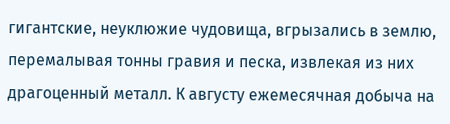гигантские, неуклюжие чудовища, вгрызались в землю, перемалывая тонны гравия и песка, извлекая из них драгоценный металл. К августу ежемесячная добыча на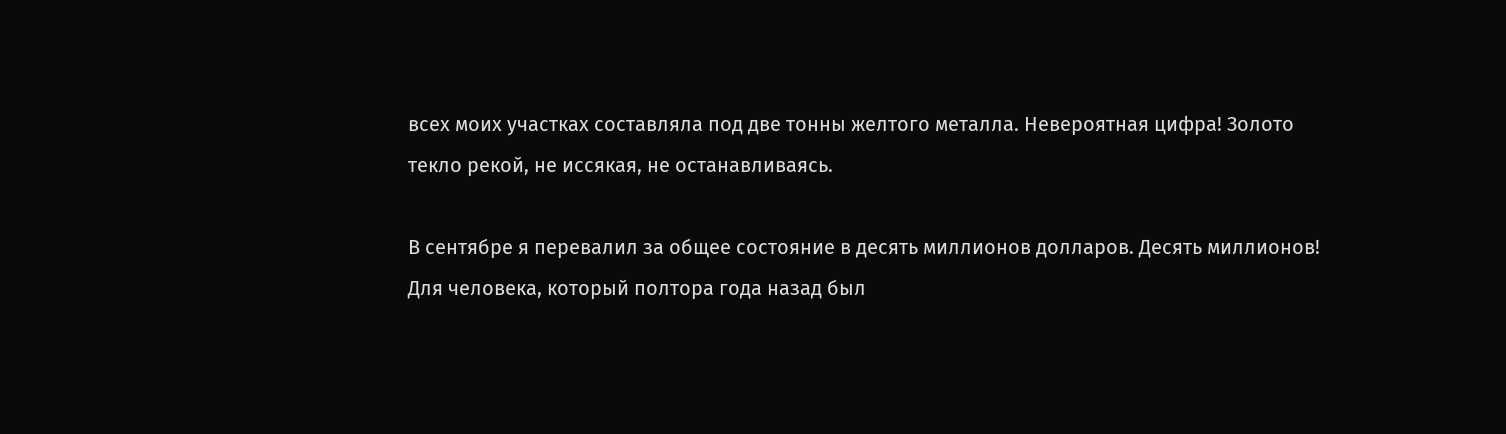всех моих участках составляла под две тонны желтого металла. Невероятная цифра! Золото текло рекой, не иссякая, не останавливаясь.

В сентябре я перевалил за общее состояние в десять миллионов долларов. Десять миллионов! Для человека, который полтора года назад был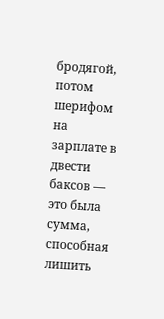бродягой, потом шерифом на зарплате в двести баксов — это была сумма, способная лишить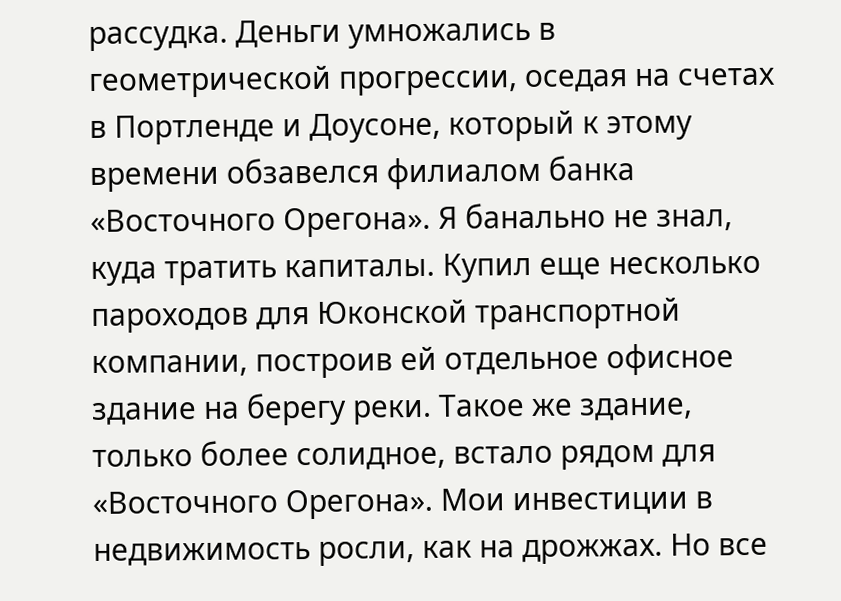рассудка. Деньги умножались в геометрической прогрессии, оседая на счетах в Портленде и Доусоне, который к этому времени обзавелся филиалом банка «Восточного Орегона». Я банально не знал, куда тратить капиталы. Купил еще несколько пароходов для Юконской транспортной компании, построив ей отдельное офисное здание на берегу реки. Такое же здание, только более солидное, встало рядом для «Восточного Орегона». Мои инвестиции в недвижимость росли, как на дрожжах. Но все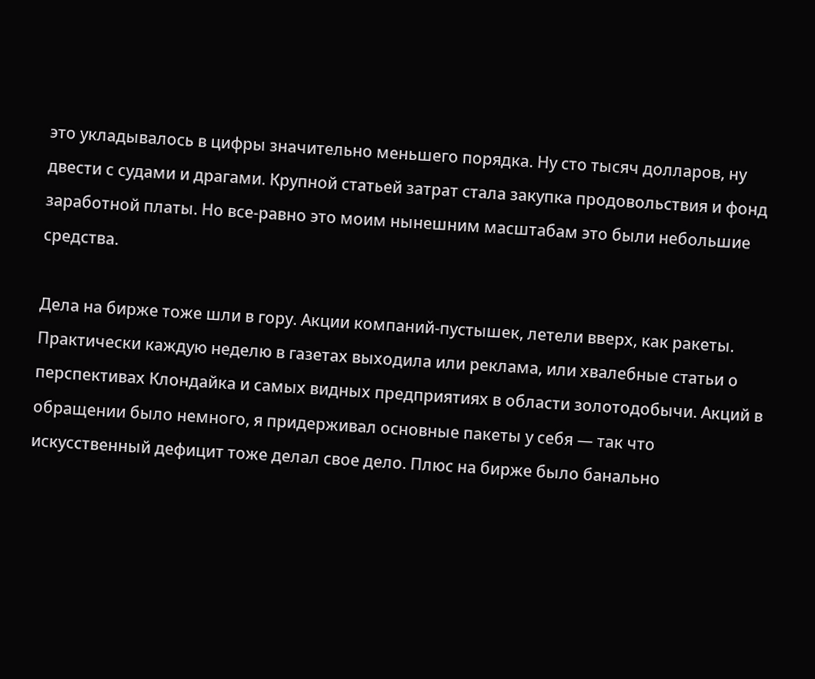это укладывалось в цифры значительно меньшего порядка. Ну сто тысяч долларов, ну двести с судами и драгами. Крупной статьей затрат стала закупка продовольствия и фонд заработной платы. Но все-равно это моим нынешним масштабам это были небольшие средства.

Дела на бирже тоже шли в гору. Акции компаний-пустышек, летели вверх, как ракеты. Практически каждую неделю в газетах выходила или реклама, или хвалебные статьи о перспективах Клондайка и самых видных предприятиях в области золотодобычи. Акций в обращении было немного, я придерживал основные пакеты у себя — так что искусственный дефицит тоже делал свое дело. Плюс на бирже было банально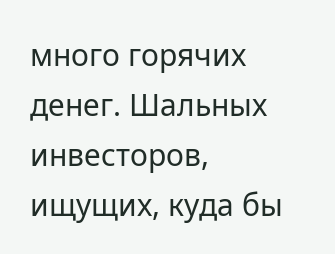много горячих денег. Шальных инвесторов, ищущих, куда бы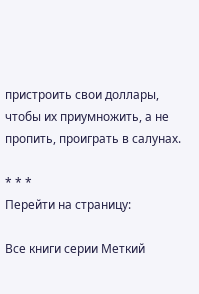пристроить свои доллары, чтобы их приумножить, а не пропить, проиграть в салунах.

* * *
Перейти на страницу:

Все книги серии Меткий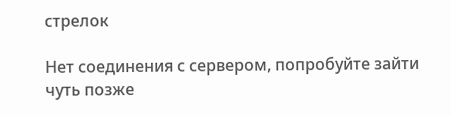стрелок

Нет соединения с сервером, попробуйте зайти чуть позже